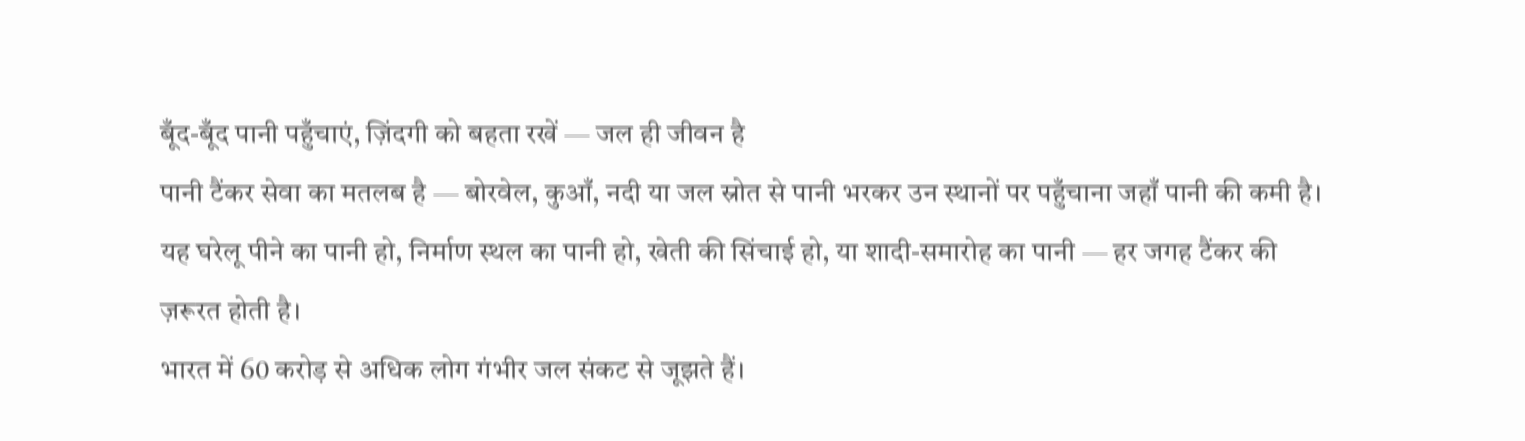बूँद-बूँद पानी पहुँचाएं, ज़िंदगी को बहता रखें — जल ही जीवन है
पानी टैंकर सेवा का मतलब है — बोरवेल, कुआँ, नदी या जल स्रोत से पानी भरकर उन स्थानों पर पहुँचाना जहाँ पानी की कमी है। यह घरेलू पीने का पानी हो, निर्माण स्थल का पानी हो, खेती की सिंचाई हो, या शादी-समारोह का पानी — हर जगह टैंकर की ज़रूरत होती है।
भारत में 60 करोड़ से अधिक लोग गंभीर जल संकट से जूझते हैं।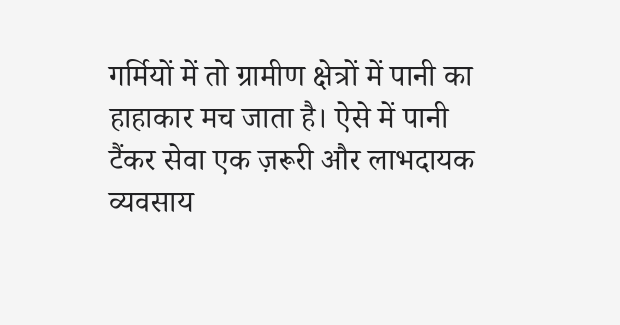गर्मियों में तो ग्रामीण क्षेत्रों में पानी का हाहाकार मच जाता है। ऐसे में पानी टैंकर सेवा एक ज़रूरी और लाभदायक व्यवसाय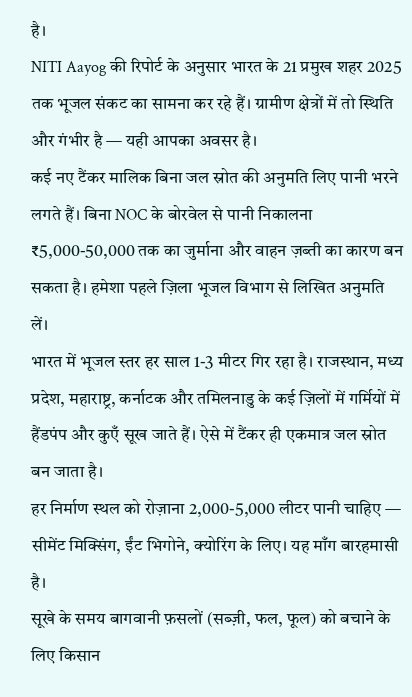है।
NITI Aayog की रिपोर्ट के अनुसार भारत के 21 प्रमुख शहर 2025 तक भूजल संकट का सामना कर रहे हैं। ग्रामीण क्षेत्रों में तो स्थिति और गंभीर है — यही आपका अवसर है।
कई नए टैंकर मालिक बिना जल स्रोत की अनुमति लिए पानी भरने लगते हैं। बिना NOC के बोरवेल से पानी निकालना ₹5,000-50,000 तक का जुर्माना और वाहन ज़ब्ती का कारण बन सकता है। हमेशा पहले ज़िला भूजल विभाग से लिखित अनुमति लें।
भारत में भूजल स्तर हर साल 1-3 मीटर गिर रहा है। राजस्थान, मध्य प्रदेश, महाराष्ट्र, कर्नाटक और तमिलनाडु के कई ज़िलों में गर्मियों में हैंडपंप और कुएँ सूख जाते हैं। ऐसे में टैंकर ही एकमात्र जल स्रोत बन जाता है।
हर निर्माण स्थल को रोज़ाना 2,000-5,000 लीटर पानी चाहिए — सीमेंट मिक्सिंग, ईंट भिगोने, क्योरिंग के लिए। यह माँग बारहमासी है।
सूखे के समय बागवानी फ़सलों (सब्ज़ी, फल, फूल) को बचाने के लिए किसान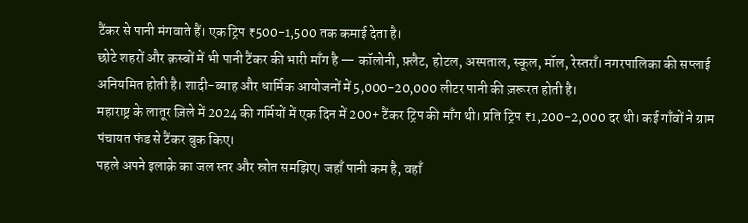टैंकर से पानी मंगवाते हैं। एक ट्रिप ₹500-1,500 तक कमाई देता है।
छोटे शहरों और क़स्बों में भी पानी टैंकर की भारी माँग है — कॉलोनी, फ़्लैट, होटल, अस्पताल, स्कूल, मॉल, रेस्तराँ। नगरपालिका की सप्लाई अनियमित होती है। शादी-ब्याह और धार्मिक आयोजनों में 5,000-20,000 लीटर पानी की ज़रूरत होती है।
महाराष्ट्र के लातूर ज़िले में 2024 की गर्मियों में एक दिन में 200+ टैंकर ट्रिप की माँग थी। प्रति ट्रिप ₹1,200-2,000 दर थी। कई गाँवों ने ग्राम पंचायत फंड से टैंकर बुक किए।
पहले अपने इलाक़े का जल स्तर और स्रोत समझिए। जहाँ पानी कम है, वहाँ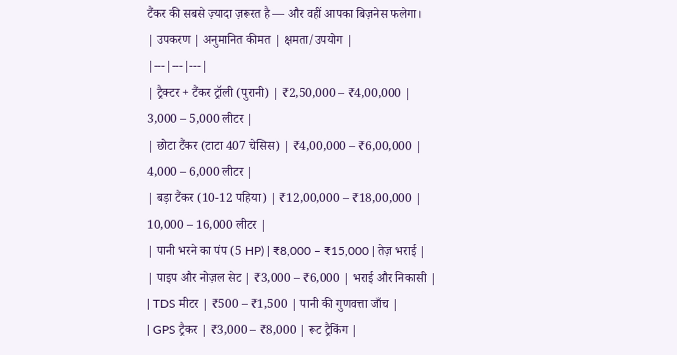टैंकर की सबसे ज़्यादा ज़रूरत है — और वहीं आपका बिज़नेस फलेगा।
| उपकरण | अनुमानित कीमत | क्षमता/उपयोग |
|---|---|---|
| ट्रैक्टर + टैंकर ट्रॉली (पुरानी) | ₹2,50,000 – ₹4,00,000 | 3,000 – 5,000 लीटर |
| छोटा टैंकर (टाटा 407 चेसिस) | ₹4,00,000 – ₹6,00,000 | 4,000 – 6,000 लीटर |
| बड़ा टैंकर (10-12 पहिया) | ₹12,00,000 – ₹18,00,000 | 10,000 – 16,000 लीटर |
| पानी भरने का पंप (5 HP) | ₹8,000 – ₹15,000 | तेज़ भराई |
| पाइप और नोज़ल सेट | ₹3,000 – ₹6,000 | भराई और निकासी |
| TDS मीटर | ₹500 – ₹1,500 | पानी की गुणवत्ता जाँच |
| GPS ट्रैकर | ₹3,000 – ₹8,000 | रूट ट्रैकिंग |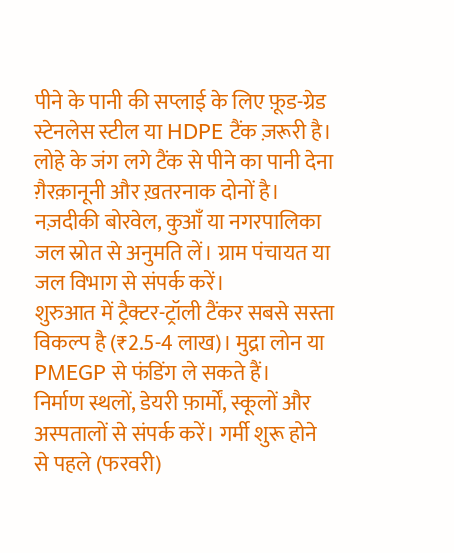पीने के पानी की सप्लाई के लिए फ़ूड-ग्रेड स्टेनलेस स्टील या HDPE टैंक ज़रूरी है। लोहे के जंग लगे टैंक से पीने का पानी देना ग़ैरक़ानूनी और ख़तरनाक दोनों है।
नज़दीकी बोरवेल, कुआँ या नगरपालिका जल स्रोत से अनुमति लें। ग्राम पंचायत या जल विभाग से संपर्क करें।
शुरुआत में ट्रैक्टर-ट्रॉली टैंकर सबसे सस्ता विकल्प है (₹2.5-4 लाख)। मुद्रा लोन या PMEGP से फंडिंग ले सकते हैं।
निर्माण स्थलों, डेयरी फ़ार्मों, स्कूलों और अस्पतालों से संपर्क करें। गर्मी शुरू होने से पहले (फरवरी)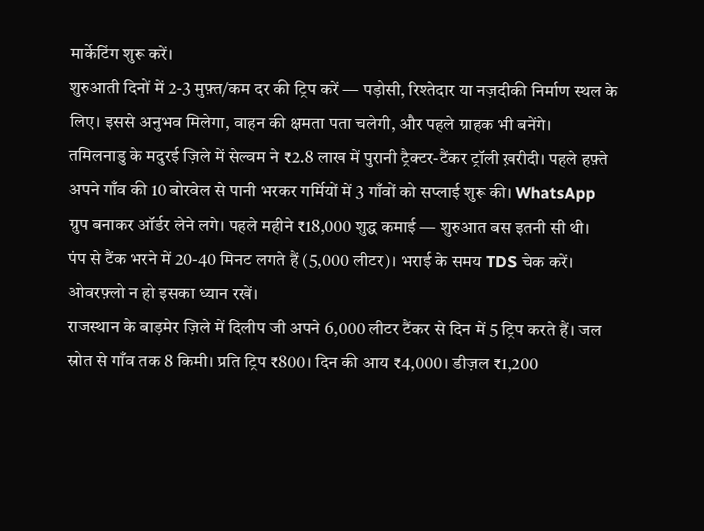मार्केटिंग शुरू करें।
शुरुआती दिनों में 2-3 मुफ़्त/कम दर की ट्रिप करें — पड़ोसी, रिश्तेदार या नज़दीकी निर्माण स्थल के लिए। इससे अनुभव मिलेगा, वाहन की क्षमता पता चलेगी, और पहले ग्राहक भी बनेंगे।
तमिलनाडु के मदुरई ज़िले में सेल्वम ने ₹2.8 लाख में पुरानी ट्रैक्टर-टैंकर ट्रॉली ख़रीदी। पहले हफ़्ते अपने गाँव की 10 बोरवेल से पानी भरकर गर्मियों में 3 गाँवों को सप्लाई शुरू की। WhatsApp ग्रुप बनाकर ऑर्डर लेने लगे। पहले महीने ₹18,000 शुद्ध कमाई — शुरुआत बस इतनी सी थी।
पंप से टैंक भरने में 20-40 मिनट लगते हैं (5,000 लीटर)। भराई के समय TDS चेक करें। ओवरफ़्लो न हो इसका ध्यान रखें।
राजस्थान के बाड़मेर ज़िले में दिलीप जी अपने 6,000 लीटर टैंकर से दिन में 5 ट्रिप करते हैं। जल स्रोत से गाँव तक 8 किमी। प्रति ट्रिप ₹800। दिन की आय ₹4,000। डीज़ल ₹1,200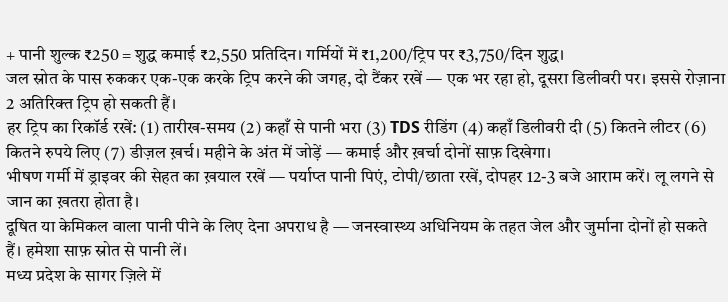+ पानी शुल्क ₹250 = शुद्ध कमाई ₹2,550 प्रतिदिन। गर्मियों में ₹1,200/ट्रिप पर ₹3,750/दिन शुद्ध।
जल स्रोत के पास रुककर एक-एक करके ट्रिप करने की जगह, दो टैंकर रखें — एक भर रहा हो, दूसरा डिलीवरी पर। इससे रोज़ाना 2 अतिरिक्त ट्रिप हो सकती हैं।
हर ट्रिप का रिकॉर्ड रखें: (1) तारीख-समय (2) कहाँ से पानी भरा (3) TDS रीडिंग (4) कहाँ डिलीवरी दी (5) कितने लीटर (6) कितने रुपये लिए (7) डीज़ल ख़र्च। महीने के अंत में जोड़ें — कमाई और ख़र्चा दोनों साफ़ दिखेगा।
भीषण गर्मी में ड्राइवर की सेहत का ख़याल रखें — पर्याप्त पानी पिएं, टोपी/छाता रखें, दोपहर 12-3 बजे आराम करें। लू लगने से जान का ख़तरा होता है।
दूषित या केमिकल वाला पानी पीने के लिए देना अपराध है — जनस्वास्थ्य अधिनियम के तहत जेल और जुर्माना दोनों हो सकते हैं। हमेशा साफ़ स्रोत से पानी लें।
मध्य प्रदेश के सागर ज़िले में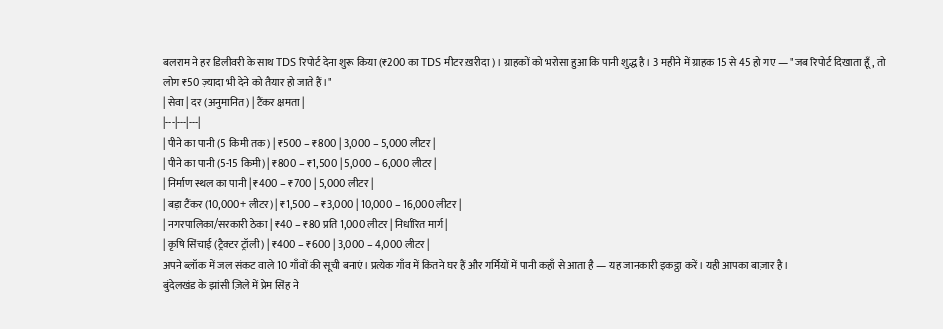बलराम ने हर डिलीवरी के साथ TDS रिपोर्ट देना शुरू किया (₹200 का TDS मीटर ख़रीदा)। ग्राहकों को भरोसा हुआ कि पानी शुद्ध है। 3 महीने में ग्राहक 15 से 45 हो गए — "जब रिपोर्ट दिखाता हूँ, तो लोग ₹50 ज़्यादा भी देने को तैयार हो जाते हैं।"
| सेवा | दर (अनुमानित) | टैंकर क्षमता |
|---|---|---|
| पीने का पानी (5 किमी तक) | ₹500 – ₹800 | 3,000 – 5,000 लीटर |
| पीने का पानी (5-15 किमी) | ₹800 – ₹1,500 | 5,000 – 6,000 लीटर |
| निर्माण स्थल का पानी | ₹400 – ₹700 | 5,000 लीटर |
| बड़ा टैंकर (10,000+ लीटर) | ₹1,500 – ₹3,000 | 10,000 – 16,000 लीटर |
| नगरपालिका/सरकारी ठेका | ₹40 – ₹80 प्रति 1,000 लीटर | निर्धारित मार्ग |
| कृषि सिंचाई (ट्रैक्टर ट्रॉली) | ₹400 – ₹600 | 3,000 – 4,000 लीटर |
अपने ब्लॉक में जल संकट वाले 10 गाँवों की सूची बनाएं। प्रत्येक गाँव में कितने घर हैं और गर्मियों में पानी कहाँ से आता है — यह जानकारी इकट्ठा करें। यही आपका बाज़ार है।
बुंदेलखंड के झांसी ज़िले में प्रेम सिंह ने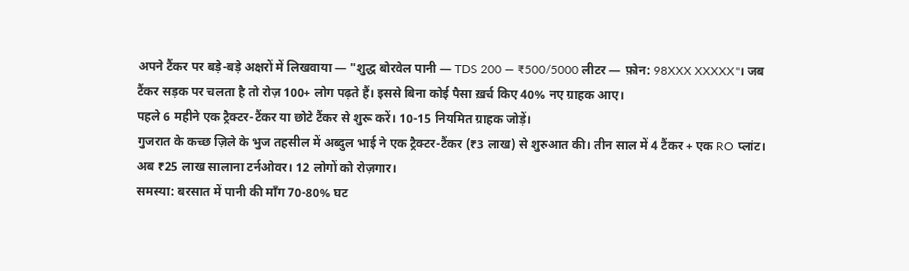अपने टैंकर पर बड़े-बड़े अक्षरों में लिखवाया — "शुद्ध बोरवेल पानी — TDS 200 — ₹500/5000 लीटर — फ़ोन: 98XXX XXXXX"। जब टैंकर सड़क पर चलता है तो रोज़ 100+ लोग पढ़ते हैं। इससे बिना कोई पैसा ख़र्च किए 40% नए ग्राहक आए।
पहले 6 महीने एक ट्रैक्टर-टैंकर या छोटे टैंकर से शुरू करें। 10-15 नियमित ग्राहक जोड़ें।
गुजरात के कच्छ ज़िले के भुज तहसील में अब्दुल भाई ने एक ट्रैक्टर-टैंकर (₹3 लाख) से शुरुआत की। तीन साल में 4 टैंकर + एक RO प्लांट। अब ₹25 लाख सालाना टर्नओवर। 12 लोगों को रोज़गार।
समस्या: बरसात में पानी की माँग 70-80% घट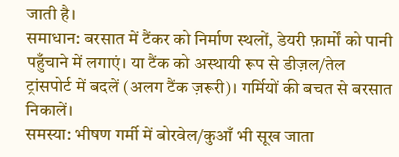जाती है।
समाधान: बरसात में टैंकर को निर्माण स्थलों, डेयरी फ़ार्मों को पानी पहुँचाने में लगाएं। या टैंक को अस्थायी रूप से डीज़ल/तेल ट्रांसपोर्ट में बदलें (अलग टैंक ज़रूरी)। गर्मियों की बचत से बरसात निकालें।
समस्या: भीषण गर्मी में बोरवेल/कुआँ भी सूख जाता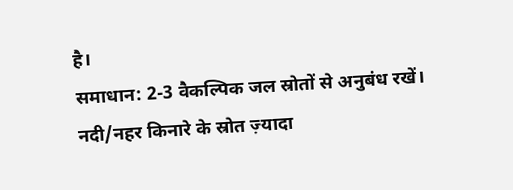है।
समाधान: 2-3 वैकल्पिक जल स्रोतों से अनुबंध रखें। नदी/नहर किनारे के स्रोत ज़्यादा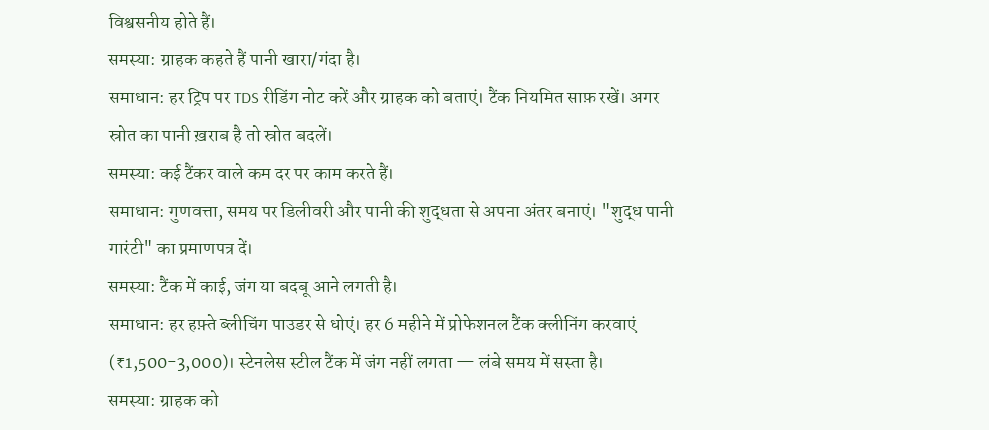विश्वसनीय होते हैं।
समस्या: ग्राहक कहते हैं पानी खारा/गंदा है।
समाधान: हर ट्रिप पर TDS रीडिंग नोट करें और ग्राहक को बताएं। टैंक नियमित साफ़ रखें। अगर स्रोत का पानी ख़राब है तो स्रोत बदलें।
समस्या: कई टैंकर वाले कम दर पर काम करते हैं।
समाधान: गुणवत्ता, समय पर डिलीवरी और पानी की शुद्धता से अपना अंतर बनाएं। "शुद्ध पानी गारंटी" का प्रमाणपत्र दें।
समस्या: टैंक में काई, जंग या बदबू आने लगती है।
समाधान: हर हफ़्ते ब्लीचिंग पाउडर से धोएं। हर 6 महीने में प्रोफेशनल टैंक क्लीनिंग करवाएं (₹1,500-3,000)। स्टेनलेस स्टील टैंक में जंग नहीं लगता — लंबे समय में सस्ता है।
समस्या: ग्राहक को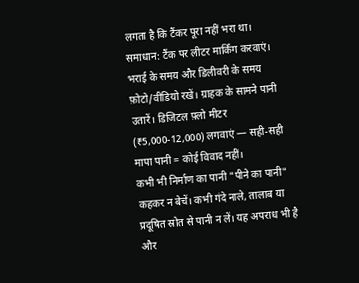लगता है कि टैंकर पूरा नहीं भरा था।
समाधान: टैंक पर लीटर मार्किंग करवाएं। भराई के समय और डिलीवरी के समय फ़ोटो/वीडियो रखें। ग्राहक के सामने पानी उतारें। डिजिटल फ़्लो मीटर (₹5,000-12,000) लगवाएं — सही-सही मापा पानी = कोई विवाद नहीं।
कभी भी निर्माण का पानी "पीने का पानी" कहकर न बेचें। कभी गंदे नाले, तालाब या प्रदूषित स्रोत से पानी न लें। यह अपराध भी है और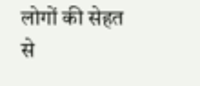लोगों की सेहत से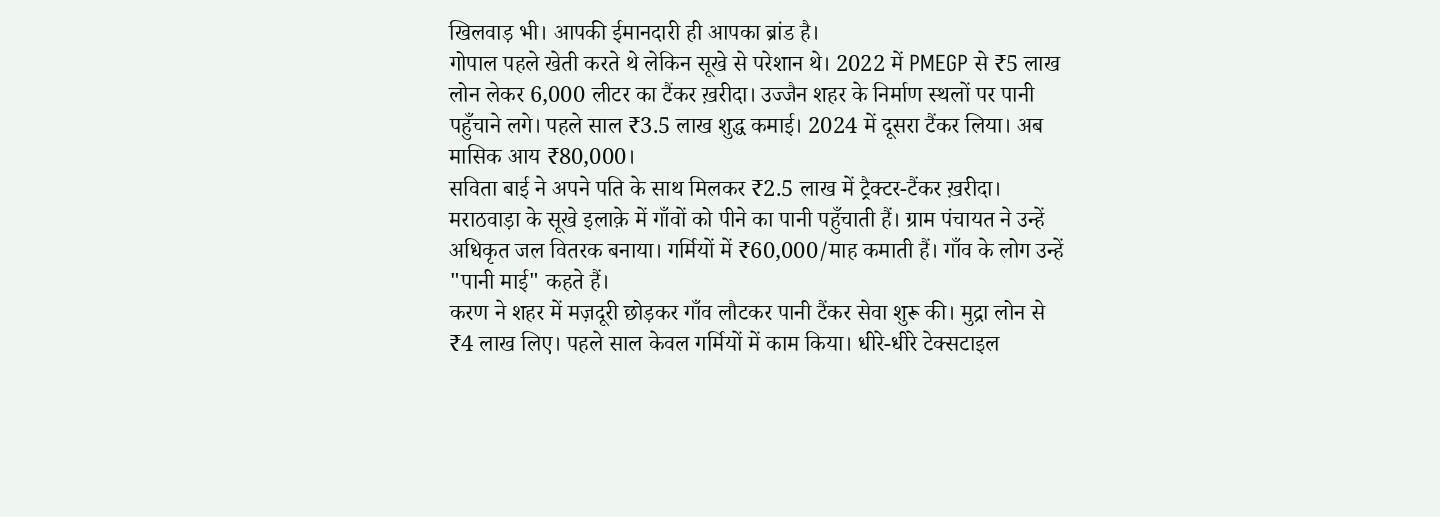खिलवाड़ भी। आपकी ईमानदारी ही आपका ब्रांड है।
गोपाल पहले खेती करते थे लेकिन सूखे से परेशान थे। 2022 में PMEGP से ₹5 लाख लोन लेकर 6,000 लीटर का टैंकर ख़रीदा। उज्जैन शहर के निर्माण स्थलों पर पानी पहुँचाने लगे। पहले साल ₹3.5 लाख शुद्ध कमाई। 2024 में दूसरा टैंकर लिया। अब मासिक आय ₹80,000।
सविता बाई ने अपने पति के साथ मिलकर ₹2.5 लाख में ट्रैक्टर-टैंकर ख़रीदा। मराठवाड़ा के सूखे इलाक़े में गाँवों को पीने का पानी पहुँचाती हैं। ग्राम पंचायत ने उन्हें अधिकृत जल वितरक बनाया। गर्मियों में ₹60,000/माह कमाती हैं। गाँव के लोग उन्हें "पानी माई" कहते हैं।
करण ने शहर में मज़दूरी छोड़कर गाँव लौटकर पानी टैंकर सेवा शुरू की। मुद्रा लोन से ₹4 लाख लिए। पहले साल केवल गर्मियों में काम किया। धीरे-धीरे टेक्सटाइल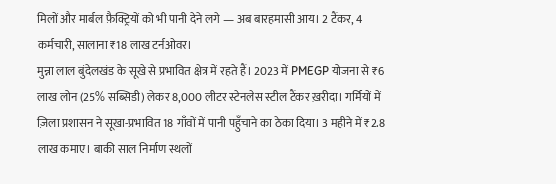मिलों और मार्बल फ़ैक्ट्रियों को भी पानी देने लगे — अब बारहमासी आय। 2 टैंकर, 4 कर्मचारी, सालाना ₹18 लाख टर्नओवर।
मुन्ना लाल बुंदेलखंड के सूखे से प्रभावित क्षेत्र में रहते हैं। 2023 में PMEGP योजना से ₹6 लाख लोन (25% सब्सिडी) लेकर 8,000 लीटर स्टेनलेस स्टील टैंकर ख़रीदा। गर्मियों में ज़िला प्रशासन ने सूखा-प्रभावित 18 गाँवों में पानी पहुँचाने का ठेका दिया। 3 महीने में ₹2.8 लाख कमाए। बाकी साल निर्माण स्थलों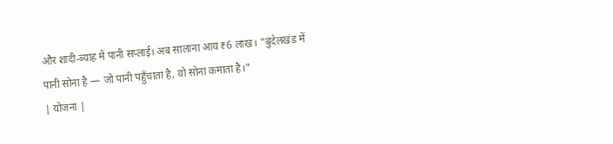और शादी-ब्याह में पानी सप्लाई। अब सालाना आय ₹6 लाख। "बुंदेलखंड में पानी सोना है — जो पानी पहुँचाता है, वो सोना कमाता है।"
| योजना |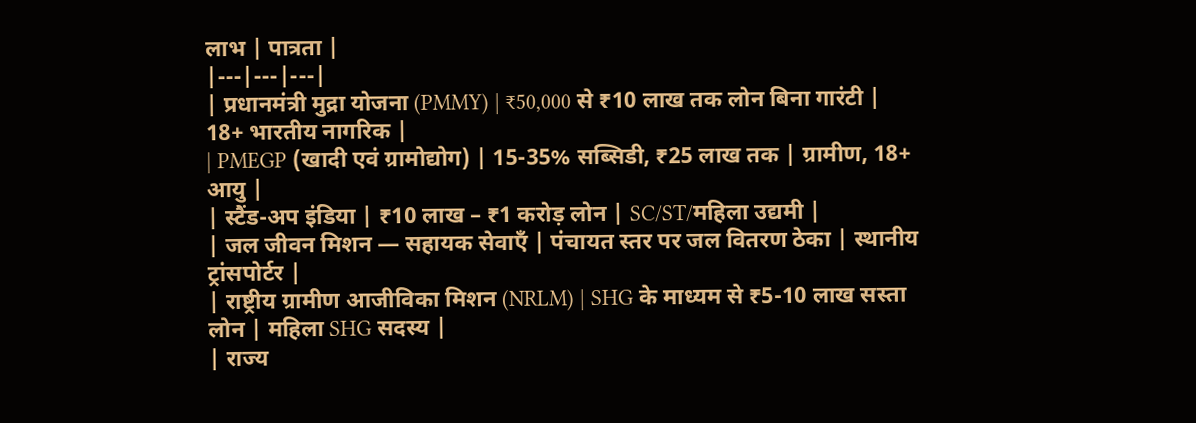लाभ | पात्रता |
|---|---|---|
| प्रधानमंत्री मुद्रा योजना (PMMY) | ₹50,000 से ₹10 लाख तक लोन बिना गारंटी | 18+ भारतीय नागरिक |
| PMEGP (खादी एवं ग्रामोद्योग) | 15-35% सब्सिडी, ₹25 लाख तक | ग्रामीण, 18+ आयु |
| स्टैंड-अप इंडिया | ₹10 लाख – ₹1 करोड़ लोन | SC/ST/महिला उद्यमी |
| जल जीवन मिशन — सहायक सेवाएँ | पंचायत स्तर पर जल वितरण ठेका | स्थानीय ट्रांसपोर्टर |
| राष्ट्रीय ग्रामीण आजीविका मिशन (NRLM) | SHG के माध्यम से ₹5-10 लाख सस्ता लोन | महिला SHG सदस्य |
| राज्य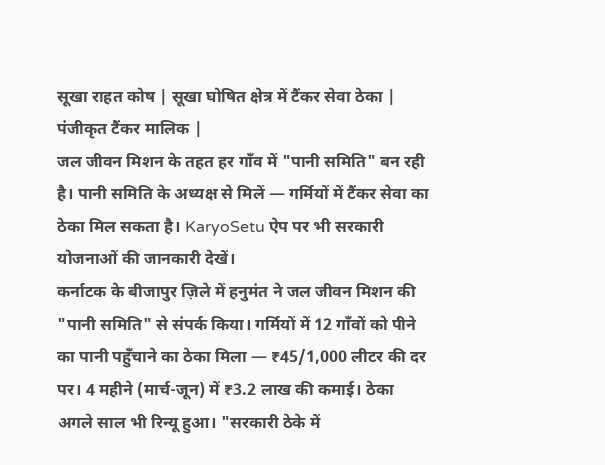सूखा राहत कोष | सूखा घोषित क्षेत्र में टैंकर सेवा ठेका | पंजीकृत टैंकर मालिक |
जल जीवन मिशन के तहत हर गाँव में "पानी समिति" बन रही है। पानी समिति के अध्यक्ष से मिलें — गर्मियों में टैंकर सेवा का ठेका मिल सकता है। KaryoSetu ऐप पर भी सरकारी योजनाओं की जानकारी देखें।
कर्नाटक के बीजापुर ज़िले में हनुमंत ने जल जीवन मिशन की "पानी समिति" से संपर्क किया। गर्मियों में 12 गाँवों को पीने का पानी पहुँचाने का ठेका मिला — ₹45/1,000 लीटर की दर पर। 4 महीने (मार्च-जून) में ₹3.2 लाख की कमाई। ठेका अगले साल भी रिन्यू हुआ। "सरकारी ठेके में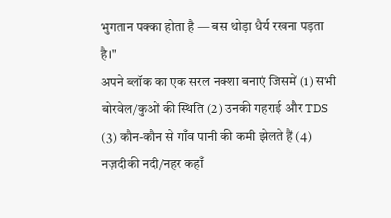भुगतान पक्का होता है — बस थोड़ा धैर्य रखना पड़ता है।"
अपने ब्लॉक का एक सरल नक्शा बनाएं जिसमें (1) सभी बोरवेल/कुओं की स्थिति (2) उनकी गहराई और TDS (3) कौन-कौन से गाँव पानी की कमी झेलते हैं (4) नज़दीकी नदी/नहर कहाँ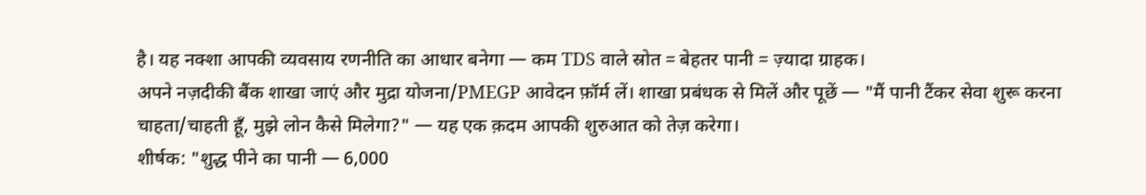है। यह नक्शा आपकी व्यवसाय रणनीति का आधार बनेगा — कम TDS वाले स्रोत = बेहतर पानी = ज़्यादा ग्राहक।
अपने नज़दीकी बैंक शाखा जाएं और मुद्रा योजना/PMEGP आवेदन फ़ॉर्म लें। शाखा प्रबंधक से मिलें और पूछें — "मैं पानी टैंकर सेवा शुरू करना चाहता/चाहती हूँ, मुझे लोन कैसे मिलेगा?" — यह एक क़दम आपकी शुरुआत को तेज़ करेगा।
शीर्षक: "शुद्ध पीने का पानी — 6,000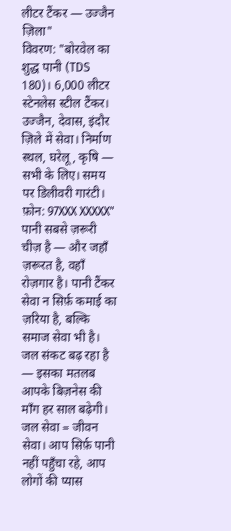लीटर टैंकर — उज्जैन ज़िला"
विवरण: "बोरवेल का शुद्ध पानी (TDS 180)। 6,000 लीटर स्टेनलेस स्टील टैंकर। उज्जैन, देवास, इंदौर ज़िले में सेवा। निर्माण स्थल, घरेलू, कृषि — सभी के लिए। समय पर डिलीवरी गारंटी। फ़ोन: 97XXX XXXXX"
पानी सबसे ज़रूरी चीज़ है — और जहाँ ज़रूरत है, वहाँ रोज़गार है। पानी टैंकर सेवा न सिर्फ़ कमाई का ज़रिया है, बल्कि समाज सेवा भी है। जल संकट बढ़ रहा है — इसका मतलब आपके बिज़नेस की माँग हर साल बढ़ेगी।
जल सेवा = जीवन सेवा। आप सिर्फ़ पानी नहीं पहुँचा रहे, आप लोगों की प्यास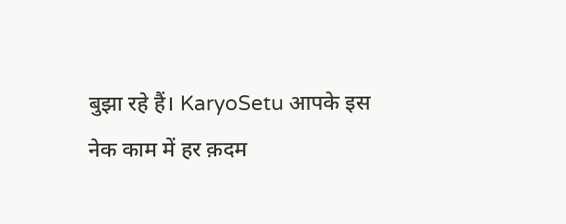बुझा रहे हैं। KaryoSetu आपके इस नेक काम में हर क़दम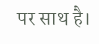पर साथ है।